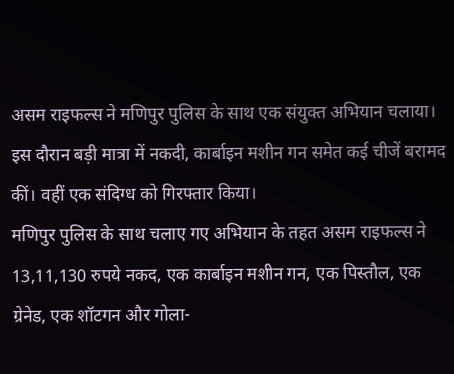असम राइफल्स ने मणिपुर पुलिस के साथ एक संयुक्त अभियान चलाया। इस दौरान बड़ी मात्रा में नकदी, कार्बाइन मशीन गन समेत कई चीजें बरामद कीं। वहीं एक संदिग्ध को गिरफ्तार किया।
मणिपुर पुलिस के साथ चलाए गए अभियान के तहत असम राइफल्स ने 13,11,130 रुपये नकद, एक कार्बाइन मशीन गन, एक पिस्तौल, एक ग्रेनेड, एक शॉटगन और गोला-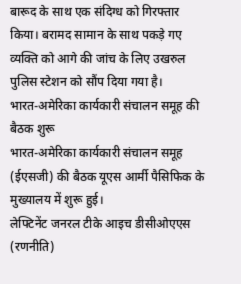बारूद के साथ एक संदिग्ध को गिरफ्तार किया। बरामद सामान के साथ पकड़े गए व्यक्ति को आगे की जांच के लिए उखरुल पुलिस स्टेशन को सौंप दिया गया है।
भारत-अमेरिका कार्यकारी संचालन समूह की बैठक शुरू
भारत-अमेरिका कार्यकारी संचालन समूह (ईएसजी) की बैठक यूएस आर्मी पैसिफिक के मुख्यालय में शुरू हुई।
लेफ्टिनेंट जनरल टीके आइच डीसीओएएस (रणनीति)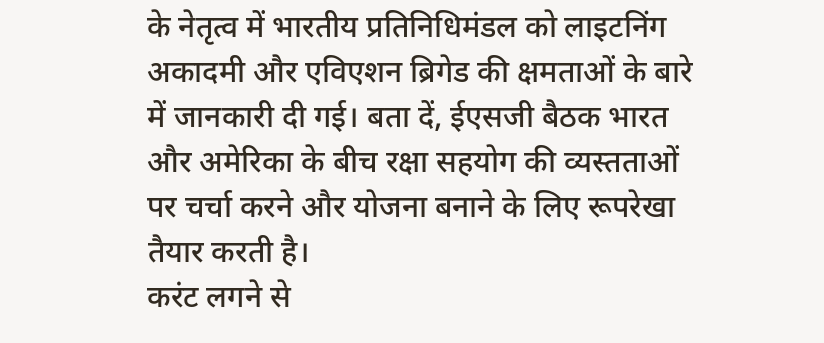के नेतृत्व में भारतीय प्रतिनिधिमंडल को लाइटनिंग अकादमी और एविएशन ब्रिगेड की क्षमताओं के बारे में जानकारी दी गई। बता दें, ईएसजी बैठक भारत और अमेरिका के बीच रक्षा सहयोग की व्यस्तताओं पर चर्चा करने और योजना बनाने के लिए रूपरेखा तैयार करती है।
करंट लगने से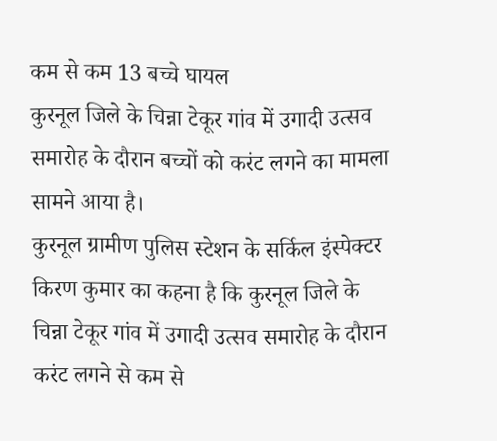कम से कम 13 बच्चे घायल
कुरनूल जिले के चिन्ना टेकूर गांव में उगादी उत्सव समारोह के दौरान बच्चों को करंट लगने का मामला सामने आया है।
कुरनूल ग्रामीण पुलिस स्टेशन के सर्किल इंस्पेक्टर किरण कुमार का कहना है कि कुरनूल जिले के चिन्ना टेकूर गांव में उगादी उत्सव समारोह के दौरान करंट लगने से कम से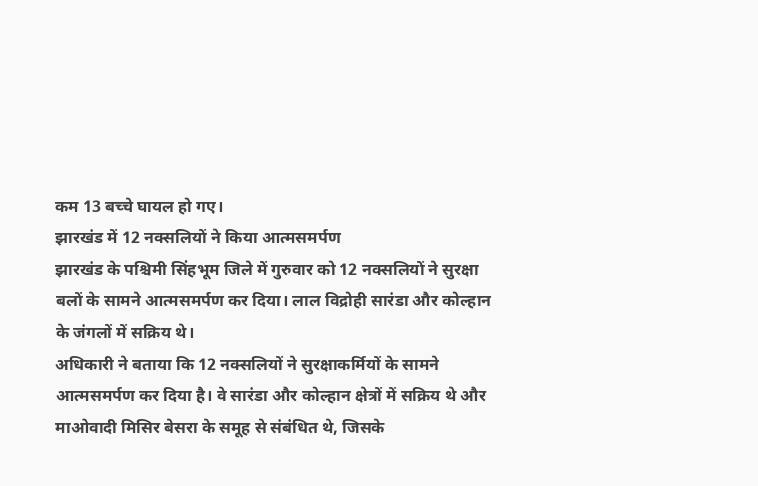कम 13 बच्चे घायल हो गए।
झारखंड में 12 नक्सलियों ने किया आत्मसमर्पण
झारखंड के पश्चिमी सिंहभूम जिले में गुरुवार को 12 नक्सलियों ने सुरक्षा बलों के सामने आत्मसमर्पण कर दिया। लाल विद्रोही सारंडा और कोल्हान के जंगलों में सक्रिय थे।
अधिकारी ने बताया कि 12 नक्सलियों ने सुरक्षाकर्मियों के सामने आत्मसमर्पण कर दिया है। वे सारंडा और कोल्हान क्षेत्रों में सक्रिय थे और माओवादी मिसिर बेसरा के समूह से संबंधित थे, जिसके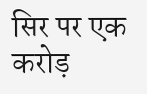सिर पर एक करोड़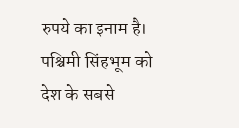रुपये का इनाम है। पश्चिमी सिंहभूम को देश के सबसे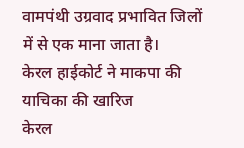वामपंथी उग्रवाद प्रभावित जिलों में से एक माना जाता है।
केरल हाईकोर्ट ने माकपा की याचिका की खारिज
केरल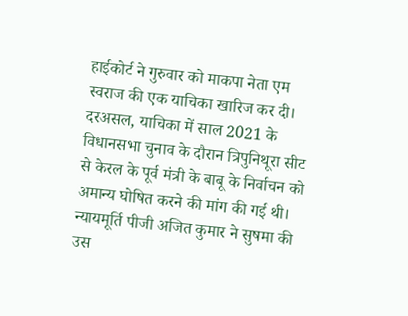हाईकोर्ट ने गुरुवार को माकपा नेता एम स्वराज की एक याचिका खारिज कर दी। दरअसल, याचिका में साल 2021 के विधानसभा चुनाव के दौरान त्रिपुनिथूरा सीट से केरल के पूर्व मंत्री के बाबू के निर्वाचन को अमान्य घोषित करने की मांग की गई थी।
न्यायमूर्ति पीजी अजित कुमार ने सुषमा की उस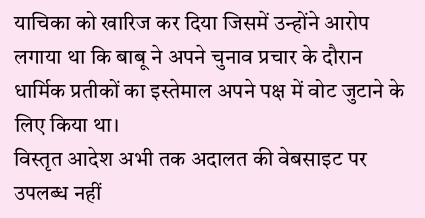याचिका को खारिज कर दिया जिसमें उन्होंने आरोप लगाया था कि बाबू ने अपने चुनाव प्रचार के दौरान धार्मिक प्रतीकों का इस्तेमाल अपने पक्ष में वोट जुटाने के लिए किया था।
विस्तृत आदेश अभी तक अदालत की वेबसाइट पर उपलब्ध नहीं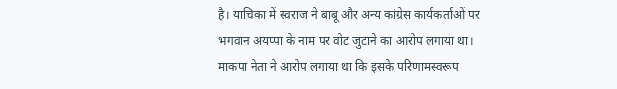है। याचिका में स्वराज ने बाबू और अन्य कांग्रेस कार्यकर्ताओं पर भगवान अयप्पा के नाम पर वोट जुटाने का आरोप लगाया था। माकपा नेता ने आरोप लगाया था कि इसके परिणामस्वरूप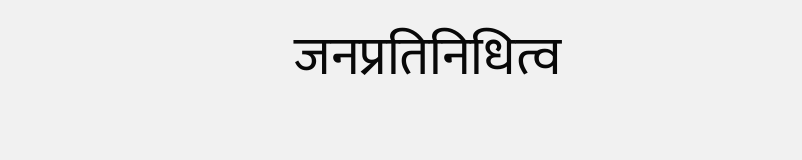जनप्रतिनिधित्व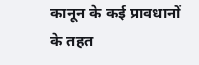कानून के कई प्रावधानों के तहत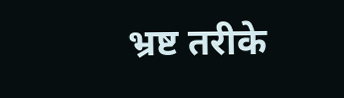भ्रष्ट तरीके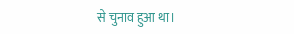से चुनाव हुआ था।